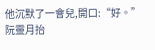他沉默了一會兒,開口:“好。”
阮靈月抬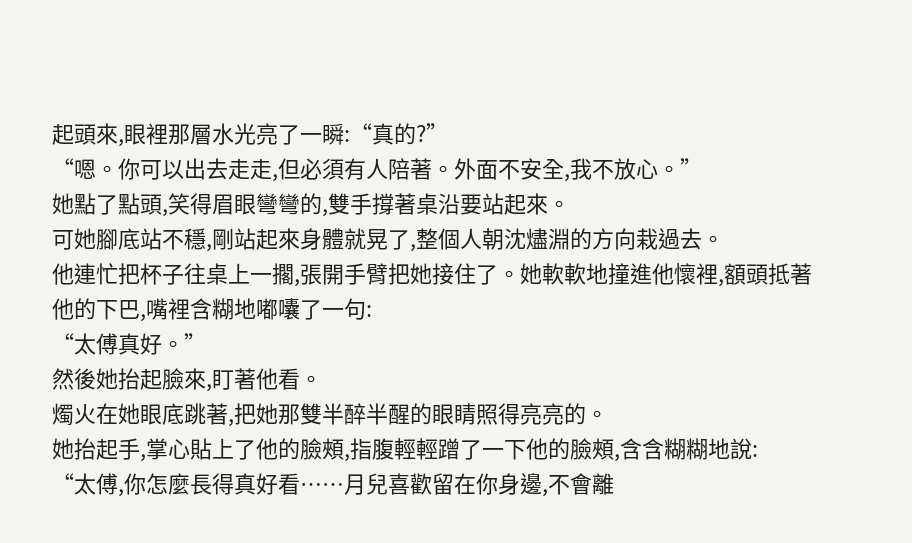起頭來,眼裡那層水光亮了一瞬:“真的?”
“嗯。你可以出去走走,但必須有人陪著。外面不安全,我不放心。”
她點了點頭,笑得眉眼彎彎的,雙手撐著桌沿要站起來。
可她腳底站不穩,剛站起來身體就晃了,整個人朝沈燼淵的方向栽過去。
他連忙把杯子往桌上一擱,張開手臂把她接住了。她軟軟地撞進他懷裡,額頭抵著他的下巴,嘴裡含糊地嘟囔了一句:
“太傅真好。”
然後她抬起臉來,盯著他看。
燭火在她眼底跳著,把她那雙半醉半醒的眼睛照得亮亮的。
她抬起手,掌心貼上了他的臉頰,指腹輕輕蹭了一下他的臉頰,含含糊糊地說:
“太傅,你怎麼長得真好看……月兒喜歡留在你身邊,不會離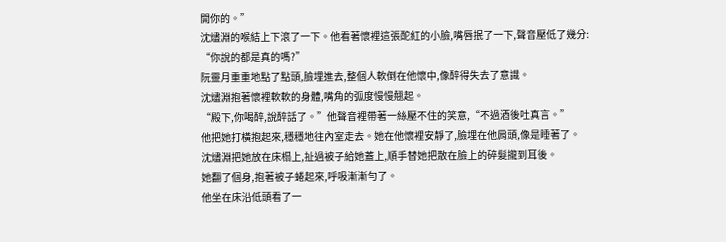開你的。”
沈燼淵的喉結上下滾了一下。他看著懷裡這張酡紅的小臉,嘴唇抿了一下,聲音壓低了幾分:
“你說的都是真的嗎?”
阮靈月重重地點了點頭,臉埋進去,整個人軟倒在他懷中,像醉得失去了意識。
沈燼淵抱著懷裡軟軟的身體,嘴角的弧度慢慢翹起。
“殿下,你喝醉,說醉話了。”他聲音裡帶著一絲壓不住的笑意,“不過酒後吐真言。”
他把她打橫抱起來,穩穩地往內室走去。她在他懷裡安靜了,臉埋在他肩頭,像是睡著了。
沈燼淵把她放在床榻上,扯過被子給她蓋上,順手替她把散在臉上的碎髮攏到耳後。
她翻了個身,抱著被子蜷起來,呼吸漸漸勻了。
他坐在床沿低頭看了一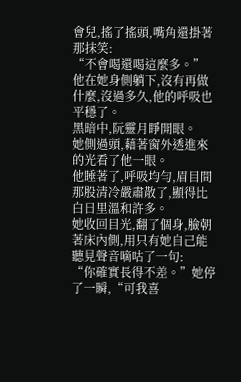會兒,搖了搖頭,嘴角還掛著那抹笑:
“不會喝還喝這麼多。”
他在她身側躺下,沒有再做什麼,沒過多久,他的呼吸也平穩了。
黑暗中,阮靈月睜開眼。
她側過頭,藉著窗外透進來的光看了他一眼。
他睡著了,呼吸均勻,眉目間那股清冷嚴肅散了,顯得比白日里溫和許多。
她收回目光,翻了個身,臉朝著床內側,用只有她自己能聽見聲音嘀咕了一句:
“你確實長得不差。”她停了一瞬,“可我喜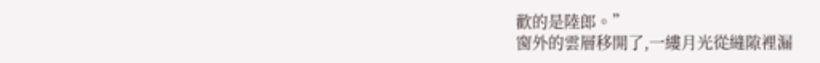歡的是陸郎。”
窗外的雲層移開了,一縷月光從縫隙裡漏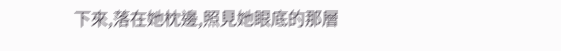下來,落在她枕邊,照見她眼底的那層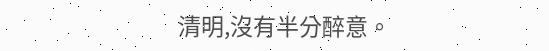清明,沒有半分醉意。